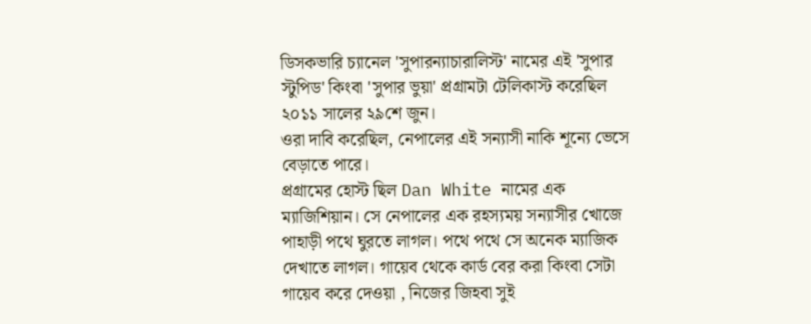ডিসকভারি চ্যানেল 'সুপারন্যাচারালিস্ট' নামের এই 'সুপার স্টুপিড' কিংবা 'সুপার ভুয়া' প্রগ্রামটা টেলিকাস্ট করেছিল ২০১১ সালের ২৯শে জুন।
ওরা দাবি করেছিল, নেপালের এই সন্যাসী নাকি শূন্যে ভেসে বেড়াতে পারে।
প্রগ্রামের হোস্ট ছিল Dan White নামের এক ম্যাজিশিয়ান। সে নেপালের এক রহস্যময় সন্যাসীর খোজে পাহাড়ী পথে ঘুরতে লাগল। পথে পথে সে অনেক ম্যাজিক দেখাতে লাগল। গায়েব থেকে কার্ড বের করা কিংবা সেটা গায়েব করে দেওয়া , নিজের জিহবা সুই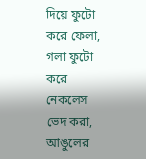দিয়ে ফুটো করে ফেলা, গলা ফুটো করে নেকলেস ভেদ করা, আঙুলের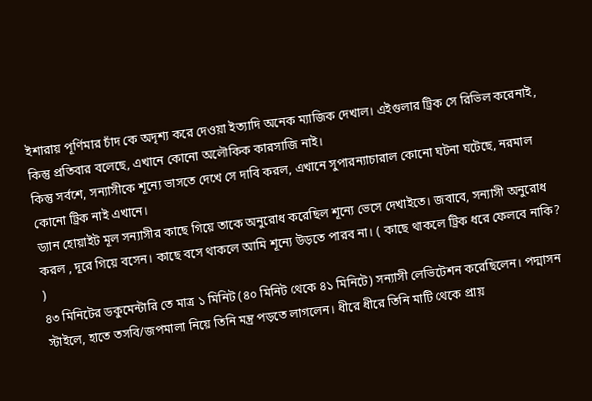ইশারায় পূর্ণিমার চাঁদ কে অদৃশ্য করে দেওয়া ইত্যাদি অনেক ম্যাজিক দেখাল। এইগুলার ট্রিক সে রিভিল করেনাই, কিন্তু প্রতিবার বলেছে, এখানে কোনো অলৌকিক কারসাজি নাই।
কিন্তু সর্বশে, সন্যাসীকে শূন্যে ভাসতে দেখে সে দাবি করল, এখানে সুপারন্যাচারাল কোনো ঘটনা ঘটেছে, নরমাল কোনো ট্রিক নাই এখানে।
ড্যান হোয়াইট মূল সন্যাসীর কাছে গিয়ে তাকে অনুরোধ করেছিল শূন্যে ভেসে দেখাইতে। জবাবে, সন্যাসী অনুরোধ করল , দূরে গিয়ে বসেন। কাছে বসে থাকলে আমি শূন্যে উড়তে পারব না। ( কাছে থাকলে ট্রিক ধরে ফেলবে নাকি?
)
৪৩ মিনিটের ডকুমেন্টারি তে মাত্র ১ মিনিট (৪০ মিনিট থেকে ৪১ মিনিটে) সন্যাসী লেভিটেশন করেছিলেন। পদ্মাসন স্টাইলে, হাতে তসবি/জপমালা নিয়ে তিনি মন্ত্র পড়তে লাগলেন। ধীরে ধীরে তিনি মাটি থেকে প্রায়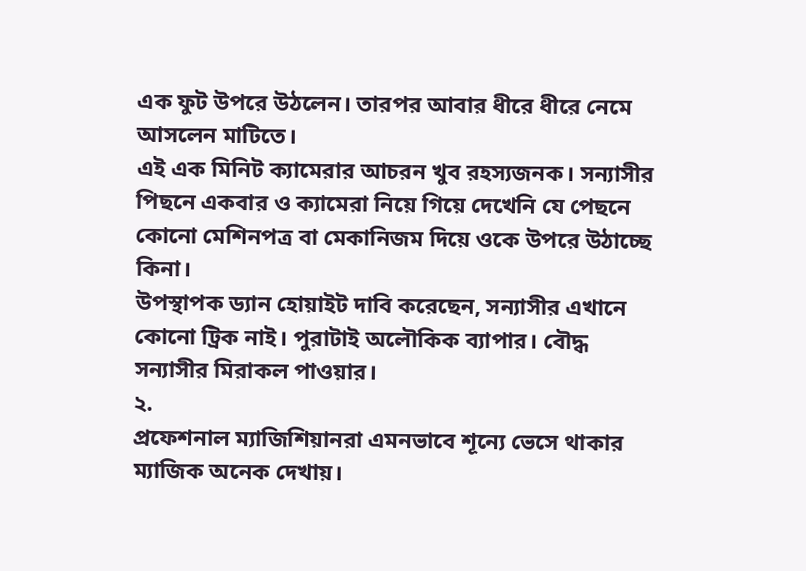এক ফুট উপরে উঠলেন। তারপর আবার ধীরে ধীরে নেমে আসলেন মাটিতে।
এই এক মিনিট ক্যামেরার আচরন খুব রহস্যজনক। সন্যাসীর পিছনে একবার ও ক্যামেরা নিয়ে গিয়ে দেখেনি যে পেছনে কোনো মেশিনপত্র বা মেকানিজম দিয়ে ওকে উপরে উঠাচ্ছে কিনা।
উপস্থাপক ড্যান হোয়াইট দাবি করেছেন, সন্যাসীর এখানে কোনো ট্রিক নাই। পুরাটাই অলৌকিক ব্যাপার। বৌদ্ধ সন্যাসীর মিরাকল পাওয়ার।
২.
প্রফেশনাল ম্যাজিশিয়ানরা এমনভাবে শূন্যে ভেসে থাকার ম্যাজিক অনেক দেখায়।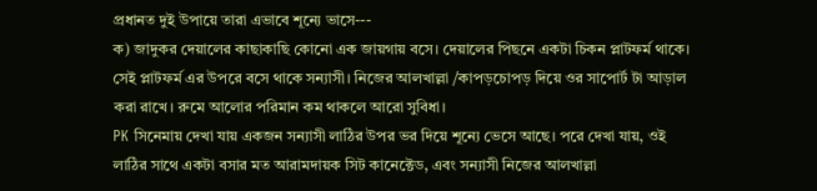প্রধানত দুই উপায়ে তারা এভাবে শূন্যে ভাসে---
ক) জাদুকর দেয়ালের কাছাকাছি কোনো এক জায়গায় বসে। দেয়ালের পিছনে একটা চিকন প্লাটফর্ম থাকে। সেই প্লাটফর্ম এর উপরে বসে থাকে সন্যাসী। নিজের আলখাল্লা /কাপড়চোপড় দিয়ে ওর সাপোর্ট টা আড়াল করা রাখে। রুমে আলোর পরিমান কম থাকলে আরো সুবিধা।
PK সিনেমায় দেখা যায় একজন সন্যাসী লাঠির উপর ভর দিয়ে শূন্যে ভেসে আছে। পরে দেখা যায়, ওই লাঠির সাথে একটা বসার মত আরামদায়ক সিট কানেক্টেড, এবং সন্যাসী নিজের আলখাল্লা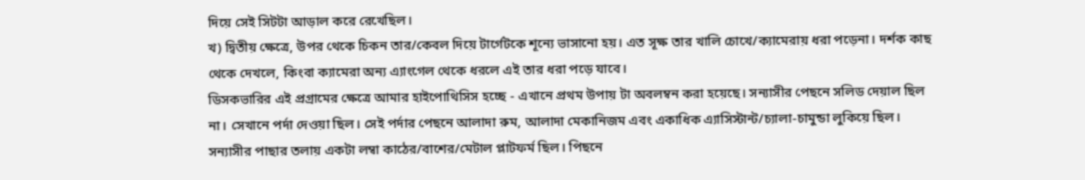দিয়ে সেই সিটটা আড়াল করে রেখেছিল।
খ) দ্বিতীয় ক্ষেত্রে, উপর থেকে চিকন তার/কেবল দিয়ে টার্গেটকে শূন্যে ভাসানো হয়। এত সূক্ষ তার খালি চোখে/ক্যামেরায় ধরা পড়েনা। দর্শক কাছ থেকে দেখলে, কিংবা ক্যামেরা অন্য এ্যাংগেল থেকে ধরলে এই তার ধরা পড়ে যাবে।
ডিসকভারির এই প্রগ্রামের ক্ষেত্রে আমার হাইপোথিসিস হচ্ছে - এখানে প্রথম উপায় টা অবলম্বন করা হয়েছে। সন্যাসীর পেছনে সলিড দেয়াল ছিল না। সেখানে পর্দা দেওয়া ছিল। সেই পর্দার পেছনে আলাদা রুম, আলাদা মেকানিজম এবং একাধিক এ্যাসিস্টান্ট/চ্যালা-চামুন্ডা লুকিয়ে ছিল। সন্যাসীর পাছার তলায় একটা লম্বা কাঠের/বাশের/মেটাল প্লাটফর্ম ছিল। পিছনে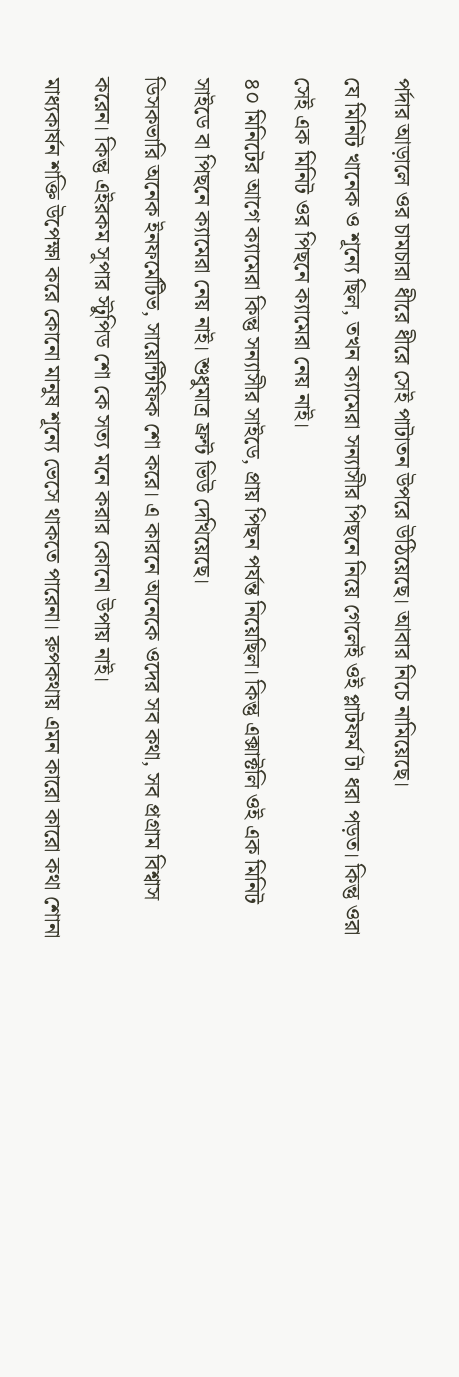পর্দার আড়ালে ওর চামচারা ধীরে ধীরে সেই পাটাতন উপরে উঠিয়েছে। আবার নিচে নামিয়েছে।
যে মিনিট খানেক ও শূন্যে ছিল, তখন ক্যামেরা সন্যাসীর পিছনে নিয়ে গেলেই ওই প্লাটফর্ম টা ধরা পড়ত। কিন্তু ওরা সেই এক মিনিট ওর পিছনে ক্যামেরা নেয় নাই।
৪০ মিনিটের আগে ক্যামেরা কিন্তু সন্যাসীর সাইডে, প্রায় পিছন পর্যন্ত নিয়েছিল। কিন্তু এক্সাক্টলি ওই এক মিনিট সাইডে বা পিছনে ক্যামেরা নেয় নাই। শুধুমাত্র ফ্রন্ট ভিউ দেখিয়েছে।
ডিসকভারি অনেক ইনফর্মেটিভ, সায়েন্টিফিক শো করে। এ কারনে অনেকে ওদের সব কথা, সব প্রগ্রাম বিশ্বাস করেন। কিন্তু এইরকম সুপার স্টুপিড শো কে সত্য মনে করার কোনো উপায় নাই।
মাধ্যকার্ষন শক্তি উপেক্ষা করে কোনো মানুষ শূন্যে ভেসে থাকতে পারেনা। রুপকথায় এমন কারো কারো কথা শোনা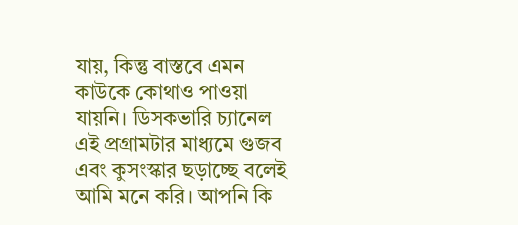যায়, কিন্তু বাস্তবে এমন কাউকে কোথাও পাওয়া যায়নি। ডিসকভারি চ্যানেল এই প্রগ্রামটার মাধ্যমে গুজব এবং কুসংস্কার ছড়াচ্ছে বলেই আমি মনে করি। আপনি কি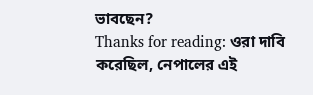ভাবছেন?
Thanks for reading: ওরা দাবি করেছিল, নেপালের এই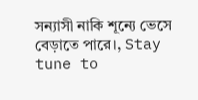সন্যাসী নাকি শূন্যে ভেসে বেড়াতে পারে।, Stay tune to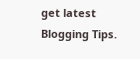get latest Blogging Tips.